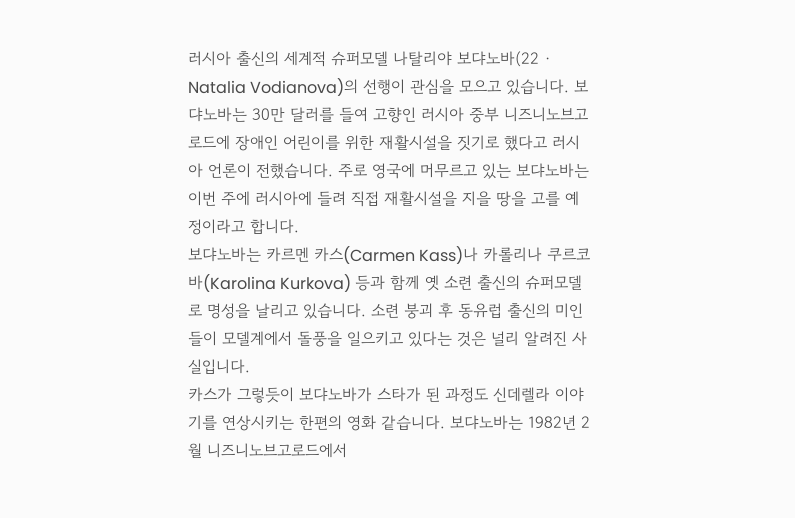러시아 출신의 세계적 슈퍼모델 나탈리야 보댜노바(22 · Natalia Vodianova)의 선행이 관심을 모으고 있습니다. 보댜노바는 30만 달러를 들여 고향인 러시아 중부 니즈니노브고로드에 장애인 어린이를 위한 재활시설을 짓기로 했다고 러시아 언론이 전했습니다. 주로 영국에 머무르고 있는 보댜노바는 이번 주에 러시아에 들려 직접 재활시설을 지을 땅을 고를 예정이라고 합니다.
보댜노바는 카르멘 카스(Carmen Kass)나 카롤리나 쿠르코바(Karolina Kurkova) 등과 함께 옛 소련 출신의 슈퍼모델로 명성을 날리고 있습니다. 소련 붕괴 후 동유럽 출신의 미인들이 모델계에서 돌풍을 일으키고 있다는 것은 널리 알려진 사실입니다.
카스가 그렇듯이 보댜노바가 스타가 된 과정도 신데렐라 이야기를 연상시키는 한편의 영화 같습니다. 보댜노바는 1982년 2월 니즈니노브고로드에서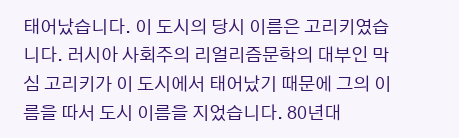태어났습니다. 이 도시의 당시 이름은 고리키였습니다. 러시아 사회주의 리얼리즘문학의 대부인 막심 고리키가 이 도시에서 태어났기 때문에 그의 이름을 따서 도시 이름을 지었습니다. 80년대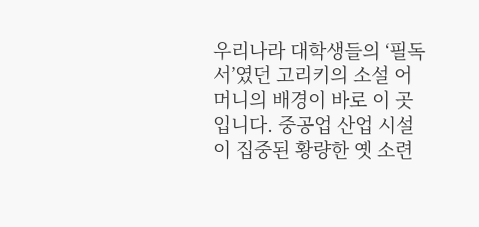우리나라 대학생들의 ‘필독서’였던 고리키의 소설 어머니의 배경이 바로 이 곳입니다. 중공업 산업 시설이 집중된 황량한 옛 소련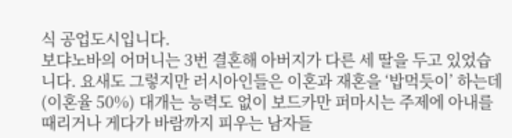식 공업도시입니다.
보댜노바의 어머니는 3번 결혼해 아버지가 다른 세 딸을 두고 있었습니다. 요새도 그렇지만 러시아인들은 이혼과 재혼을 ‘밥먹듯이’ 하는데(이혼율 50%) 대개는 능력도 없이 보드카만 퍼마시는 주제에 아내를 때리거나 게다가 바람까지 피우는 남자들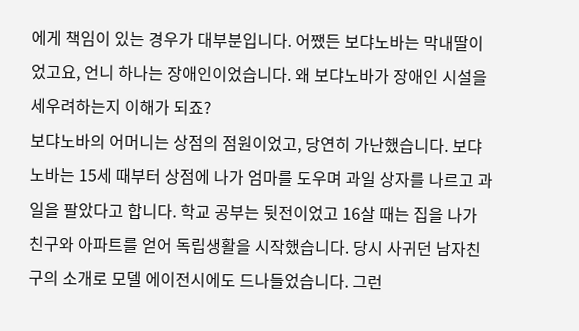에게 책임이 있는 경우가 대부분입니다. 어쨌든 보댜노바는 막내딸이었고요, 언니 하나는 장애인이었습니다. 왜 보댜노바가 장애인 시설을 세우려하는지 이해가 되죠?
보댜노바의 어머니는 상점의 점원이었고, 당연히 가난했습니다. 보댜노바는 15세 때부터 상점에 나가 엄마를 도우며 과일 상자를 나르고 과일을 팔았다고 합니다. 학교 공부는 뒷전이었고 16살 때는 집을 나가 친구와 아파트를 얻어 독립생활을 시작했습니다. 당시 사귀던 남자친구의 소개로 모델 에이전시에도 드나들었습니다. 그런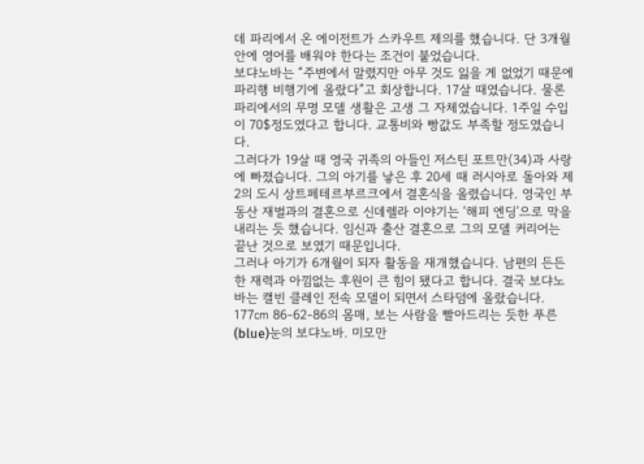데 파리에서 온 에이전트가 스카우트 제의를 했습니다. 단 3개월 안에 영어를 배워야 한다는 조건이 붙었습니다.
보댜노바는 “주변에서 말렸지만 아무 것도 잃을 게 없었기 때문에 파리행 비행기에 올랐다”고 회상합니다. 17살 때였습니다. 물론 파리에서의 무명 모델 생활은 고생 그 자체였습니다. 1주일 수입이 70$정도였다고 합니다. 교통비와 빵값도 부족할 정도였습니다.
그러다가 19살 때 영국 귀족의 아들인 저스틴 포트만(34)과 사랑에 빠졌습니다. 그의 아기를 낳은 후 20세 때 러시아로 돌아와 제2의 도시 상트페테르부르크에서 결혼식을 올렸습니다. 영국인 부동산 재벌과의 결혼으로 신데렐라 이야기는 ‘해피 엔딩’으로 막을 내리는 듯 했습니다. 임신과 출산 결혼으로 그의 모델 커리어는 끝난 것으로 보였기 때문입니다.
그러나 아기가 6개월이 되자 활동을 재개했습니다. 남편의 든든한 재력과 아낌없는 후원이 큰 힘이 됐다고 합니다. 결국 보댜노바는 캘빈 클레인 전속 모델이 되면서 스타덤에 올랐습니다.
177㎝ 86-62-86의 몸매, 보는 사람을 빨아드리는 듯한 푸른(blue)눈의 보댜노바. 미모만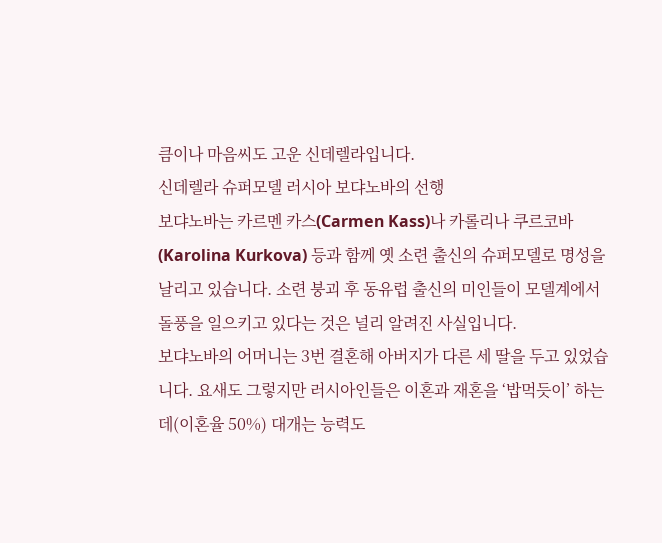큼이나 마음씨도 고운 신데렐라입니다.
신데렐라 슈퍼모델 러시아 보댜노바의 선행
보댜노바는 카르멘 카스(Carmen Kass)나 카롤리나 쿠르코바(Karolina Kurkova) 등과 함께 옛 소련 출신의 슈퍼모델로 명성을 날리고 있습니다. 소련 붕괴 후 동유럽 출신의 미인들이 모델계에서 돌풍을 일으키고 있다는 것은 널리 알려진 사실입니다.
보댜노바의 어머니는 3번 결혼해 아버지가 다른 세 딸을 두고 있었습니다. 요새도 그렇지만 러시아인들은 이혼과 재혼을 ‘밥먹듯이’ 하는데(이혼율 50%) 대개는 능력도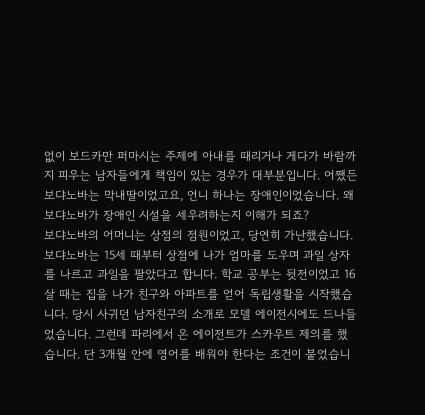없이 보드카만 퍼마시는 주제에 아내를 때리거나 게다가 바람까지 피우는 남자들에게 책임이 있는 경우가 대부분입니다. 어쨌든 보댜노바는 막내딸이었고요, 언니 하나는 장애인이었습니다. 왜 보댜노바가 장애인 시설을 세우려하는지 이해가 되죠?
보댜노바의 어머니는 상점의 점원이었고, 당연히 가난했습니다. 보댜노바는 15세 때부터 상점에 나가 엄마를 도우며 과일 상자를 나르고 과일을 팔았다고 합니다. 학교 공부는 뒷전이었고 16살 때는 집을 나가 친구와 아파트를 얻어 독립생활을 시작했습니다. 당시 사귀던 남자친구의 소개로 모델 에이전시에도 드나들었습니다. 그런데 파리에서 온 에이전트가 스카우트 제의를 했습니다. 단 3개월 안에 영어를 배워야 한다는 조건이 붙었습니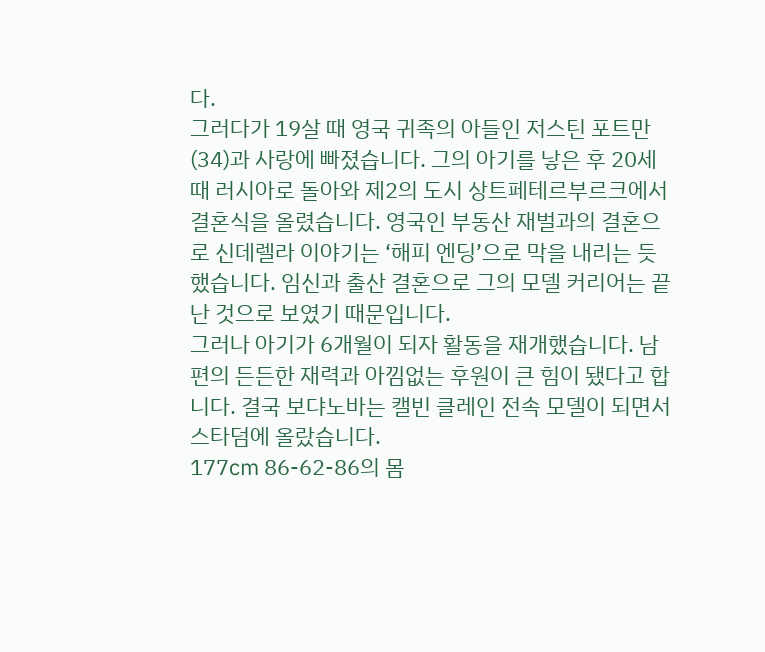다.
그러다가 19살 때 영국 귀족의 아들인 저스틴 포트만(34)과 사랑에 빠졌습니다. 그의 아기를 낳은 후 20세 때 러시아로 돌아와 제2의 도시 상트페테르부르크에서 결혼식을 올렸습니다. 영국인 부동산 재벌과의 결혼으로 신데렐라 이야기는 ‘해피 엔딩’으로 막을 내리는 듯 했습니다. 임신과 출산 결혼으로 그의 모델 커리어는 끝난 것으로 보였기 때문입니다.
그러나 아기가 6개월이 되자 활동을 재개했습니다. 남편의 든든한 재력과 아낌없는 후원이 큰 힘이 됐다고 합니다. 결국 보댜노바는 캘빈 클레인 전속 모델이 되면서 스타덤에 올랐습니다.
177㎝ 86-62-86의 몸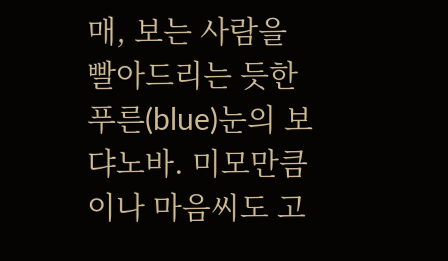매, 보는 사람을 빨아드리는 듯한 푸른(blue)눈의 보댜노바. 미모만큼이나 마음씨도 고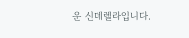운 신데렐라입니다.